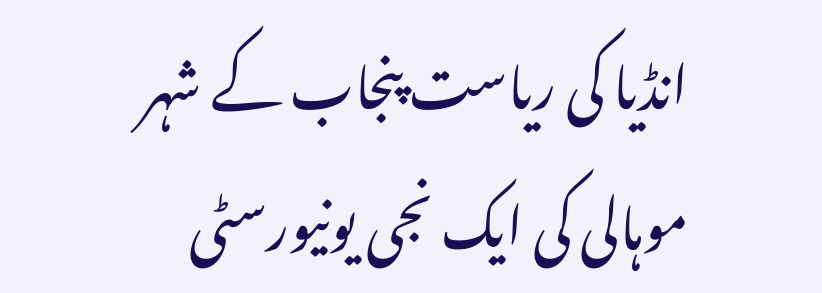انڈیا کی ریاست پنجاب کے شہر موہالی کی ایک نجی یونیورسٹی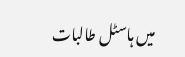میں ہاسٹل طالبات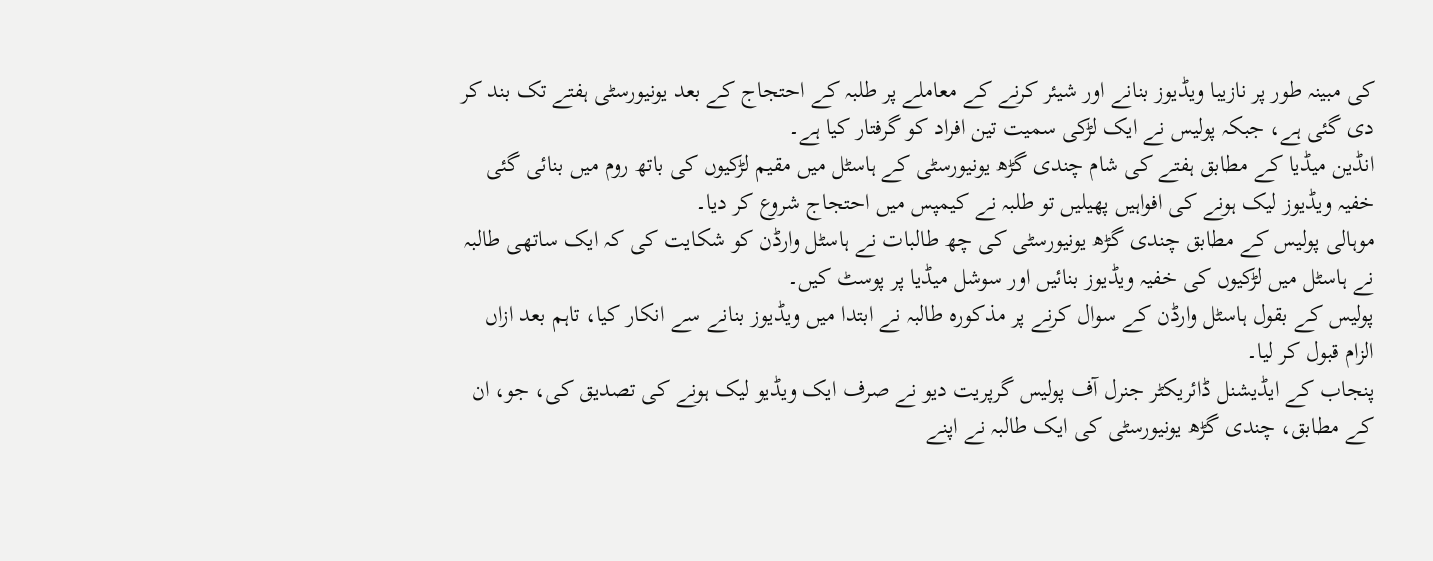کی مبینہ طور پر نازیبا ویڈیوز بنانے اور شیئر کرنے کے معاملے پر طلبہ کے احتجاج کے بعد یونیورسٹی ہفتے تک بند کر دی گئی ہے، جبکہ پولیس نے ایک لڑکی سمیت تین افراد کو گرفتار کیا ہے۔
انڈین میڈیا کے مطابق ہفتے کی شام چندی گڑھ یونیورسٹی کے ہاسٹل میں مقیم لڑکیوں کی باتھ روم میں بنائی گئی خفیہ ویڈیوز لیک ہونے کی افواہیں پھیلیں تو طلبہ نے کیمپس میں احتجاج شروع کر دیا۔
موہالی پولیس کے مطابق چندی گڑھ یونیورسٹی کی چھ طالبات نے ہاسٹل وارڈن کو شکایت کی کہ ایک ساتھی طالبہ نے ہاسٹل میں لڑکیوں کی خفیہ ویڈیوز بنائیں اور سوشل میڈیا پر پوسٹ کیں۔
پولیس کے بقول ہاسٹل وارڈن کے سوال کرنے پر مذکورہ طالبہ نے ابتدا میں ویڈیوز بنانے سے انکار کیا، تاہم بعد ازاں الزام قبول کر لیا۔
پنجاب کے ایڈیشنل ڈائریکٹر جنرل آف پولیس گرپریت دیو نے صرف ایک ویڈیو لیک ہونے کی تصدیق کی، جو، ان کے مطابق، چندی گڑھ یونیورسٹی کی ایک طالبہ نے اپنے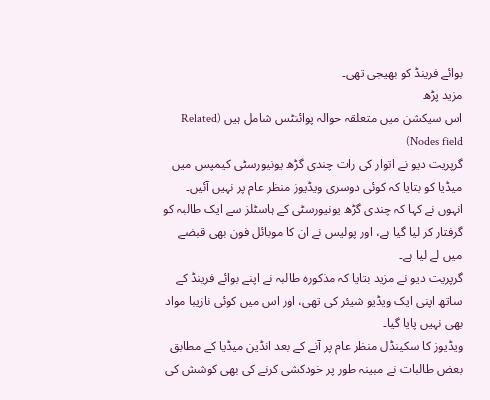بوائے فرینڈ کو بھیجی تھی۔
مزید پڑھ
اس سیکشن میں متعلقہ حوالہ پوائنٹس شامل ہیں (Related Nodes field)
گرپریت دیو نے اتوار کی رات چندی گڑھ یونیورسٹی کیمپس میں میڈیا کو بتایا کہ کوئی دوسری ویڈیوز منظر عام پر نہیں آئیں۔
انہوں نے کہا کہ چندی گڑھ یونیورسٹی کے ہاسٹلز سے ایک طالبہ کو گرفتار کر لیا گیا ہے، اور پولیس نے ان کا موبائل فون بھی قبضے میں لے لیا ہے۔
گرپریت دیو نے مزید بتایا کہ مذکورہ طالبہ نے اپنے بوائے فرینڈ کے ساتھ اپنی ایک ویڈیو شیئر کی تھی، اور اس میں کوئی نازیبا مواد بھی نہیں پایا گیا۔
ویڈیوز کا سکینڈل منظر عام پر آنے کے بعد انڈین میڈیا کے مطابق بعض طالبات نے مبینہ طور پر خودکشی کرنے کی بھی کوشش کی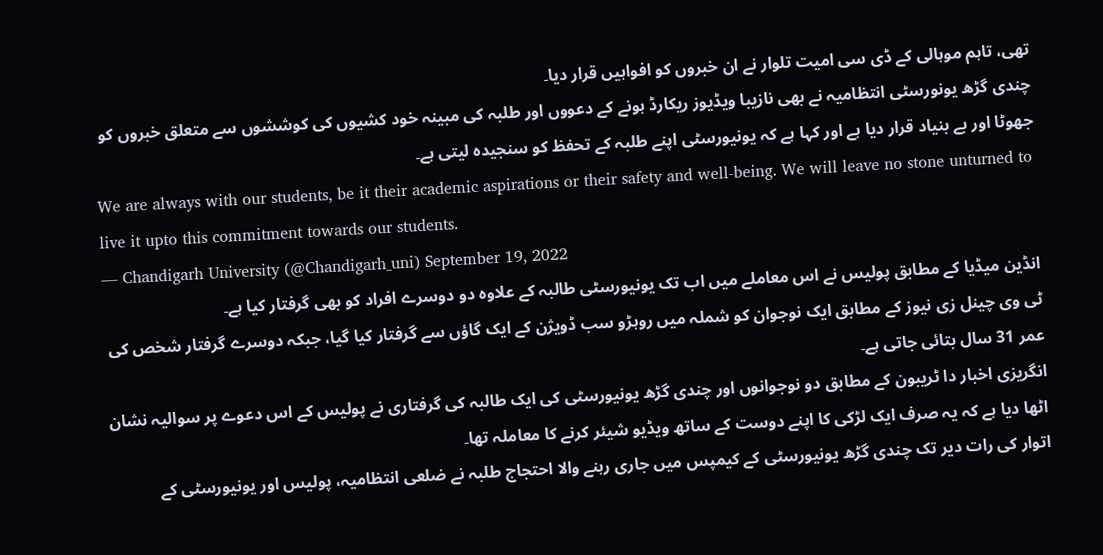تھی، تاہم موہالی کے ڈی سی امیت تلوار نے ان خبروں کو افواہیں قرار دیا۔
چندی گڑھ یونورسٹی انتظامیہ نے بھی نازیبا ویڈیوز ریکارڈ ہونے کے دعووں اور طلبہ کی مبینہ خود کشیوں کی کوششوں سے متعلق خبروں کو جھوٹا اور بے بنیاد قرار دیا ہے اور کہا ہے کہ یونیورسٹی اپنے طلبہ کے تحفظ کو سنجیدہ لیتی ہے۔
We are always with our students, be it their academic aspirations or their safety and well-being. We will leave no stone unturned to live it upto this commitment towards our students.
— Chandigarh University (@Chandigarh_uni) September 19, 2022
انڈین میڈیا کے مطابق پولیس نے اس معاملے میں اب تک یونیورسٹی طالبہ کے علاوہ دو دوسرے افراد کو بھی گرفتار کیا ہے۔
ٹی وی چینل زی نیوز کے مطابق ایک نوجوان کو شملہ میں روہڑو سب ڈویژن کے ایک گاؤں سے گرفتار کیا گیا، جبکہ دوسرے گرفتار شخص کی عمر 31 سال بتائی جاتی ہے۔
انگریزی اخبار دا ٹریبون کے مطابق دو نوجوانوں اور چندی گڑھ یونیورسٹی کی ایک طالبہ کی گرفتاری نے پولیس کے اس دعوے پر سوالیہ نشان اٹھا دیا ہے کہ یہ صرف ایک لڑکی کا اپنے دوست کے ساتھ ویڈیو شیئر کرنے کا معاملہ تھا۔
اتوار کی رات دیر تک چندی گڑھ یونیورسٹی کے کیمپس میں جاری رہنے والا احتجاج طلبہ نے ضلعی انتظامیہ، پولیس اور یونیورسٹی کے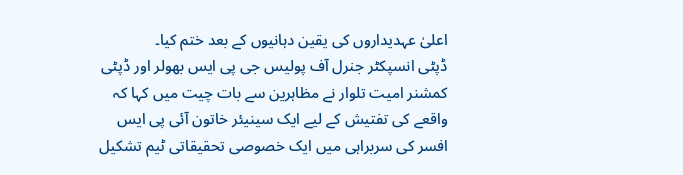اعلیٰ عہدیداروں کی یقین دہانیوں کے بعد ختم کیا۔
ڈپٹی انسپکٹر جنرل آف پولیس جی پی ایس بھولر اور ڈپٹی کمشنر امیت تلوار نے مظاہرین سے بات چیت میں کہا کہ واقعے کی تفتیش کے لیے ایک سینیئر خاتون آئی پی ایس افسر کی سربراہی میں ایک خصوصی تحقیقاتی ٹیم تشکیل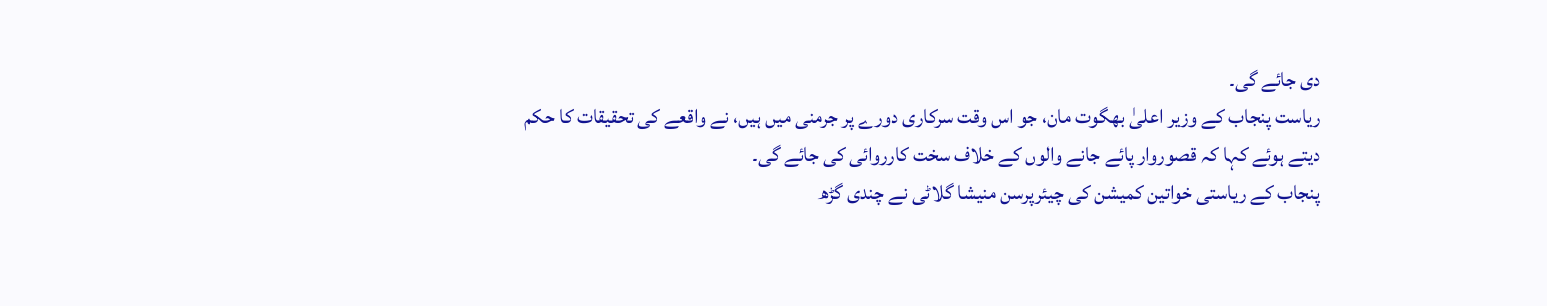دی جائے گی۔
ریاست پنجاب کے وزیر اعلیٰ بھگوت مان، جو اس وقت سرکاری دورے پر جرمنی میں ہیں، نے واقعے کی تحقیقات کا حکم دیتے ہوئے کہا کہ قصوروار پائے جانے والوں کے خلاف سخت کارروائی کی جائے گی۔
پنجاب کے ریاستی خواتین کمیشن کی چیئرپرسن منیشا گلاٹی نے چندی گڑھ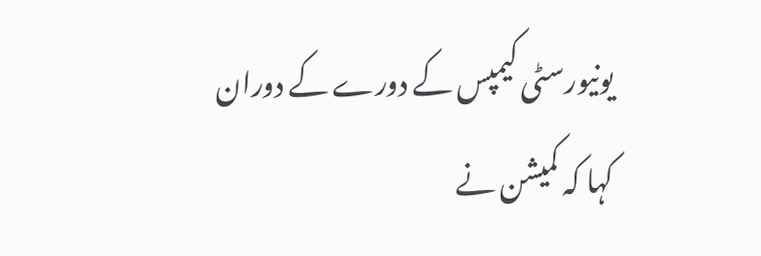یونیورسٹی کیمپس کے دورے کے دوران کہا کہ کمیشن نے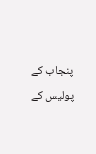پنجاب کے پولیس کے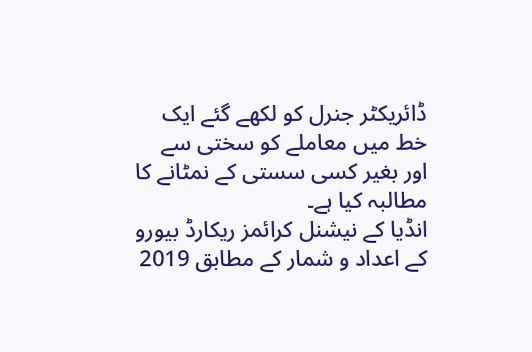ڈائریکٹر جنرل کو لکھے گئے ایک خط میں معاملے کو سختی سے اور بغیر کسی سستی کے نمٹانے کا مطالبہ کیا ہے۔
انڈیا کے نیشنل کرائمز ریکارڈ بیورو کے اعداد و شمار کے مطابق 2019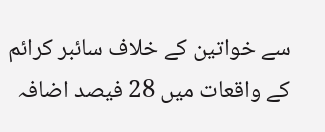سے خواتین کے خلاف سائبر کرائم کے واقعات میں 28 فیصد اضافہ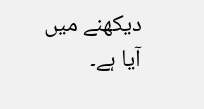دیکھنے میں آیا ہے۔